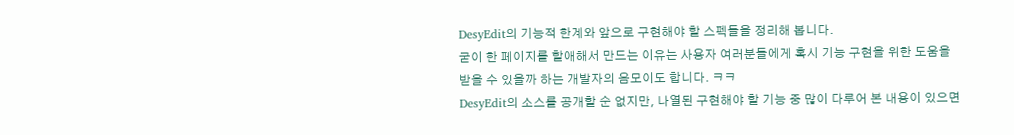DesyEdit의 기능적 한계와 앞으로 구현해야 할 스펙들을 정리해 봅니다.
굳이 한 페이지를 할애해서 만드는 이유는 사용자 여러분들에게 혹시 기능 구현을 위한 도움을 받을 수 있을까 하는 개발자의 음모이도 합니다. ㅋㅋ
DesyEdit의 소스를 공개할 순 없지만, 나열된 구현해야 할 기능 중 많이 다루어 본 내용이 있으면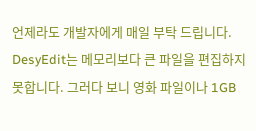언제라도 개발자에게 매일 부탁 드립니다.
DesyEdit는 메모리보다 큰 파일을 편집하지 못합니다. 그러다 보니 영화 파일이나 1GB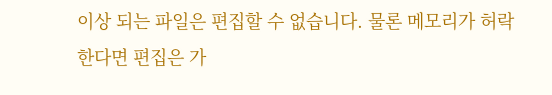이상 되는 파일은 편집할 수 없습니다. 물론 메모리가 허락한다면 편집은 가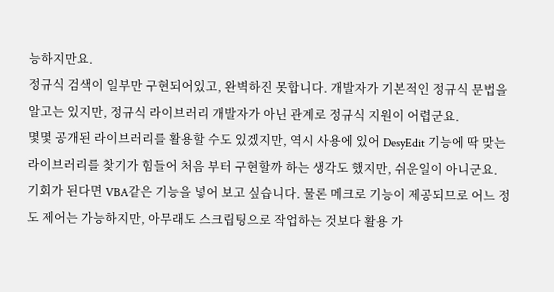능하지만요.
정규식 검색이 일부만 구현되어있고, 완벽하진 못합니다. 개발자가 기본적인 정규식 문법을 알고는 있지만, 정규식 라이브러리 개발자가 아닌 관계로 정규식 지원이 어렵군요.
몇몇 공개된 라이브러리를 활용할 수도 있겠지만, 역시 사용에 있어 DesyEdit 기능에 딱 맞는 라이브러리를 찾기가 힘들어 처음 부터 구현할까 하는 생각도 했지만, 쉬운일이 아니군요.
기회가 된다면 VBA같은 기능을 넣어 보고 싶습니다. 물론 메크로 기능이 제공되므로 어느 정도 제어는 가능하지만, 아무래도 스크립팅으로 작업하는 것보다 활용 가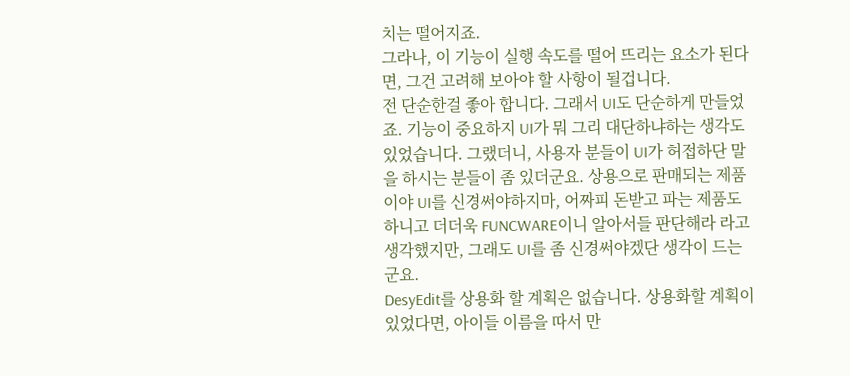치는 떨어지죠.
그라나, 이 기능이 실행 속도를 떨어 뜨리는 요소가 된다면, 그건 고려해 보아야 할 사항이 될겁니다.
전 단순한걸 좋아 합니다. 그래서 UI도 단순하게 만들었죠. 기능이 중요하지 UI가 뭐 그리 대단하냐하는 생각도 있었습니다. 그랬더니, 사용자 분들이 UI가 허접하단 말을 하시는 분들이 좀 있더군요. 상용으로 판매되는 제품이야 UI를 신경써야하지마, 어짜피 돈받고 파는 제품도 하니고 더더욱 FUNCWARE이니 알아서들 판단해라 라고 생각했지만, 그래도 UI를 좀 신경써야겠단 생각이 드는군요.
DesyEdit를 상용화 할 계획은 없습니다. 상용화할 계획이 있었다면, 아이들 이름을 따서 만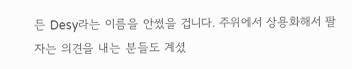든 Desy라는 이름을 안썼을 겁니다. 주위에서 상용화해서 팔 자는 의견을 내는 분들도 계셨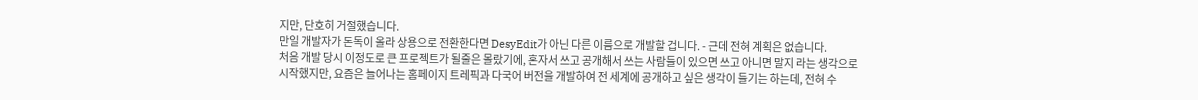지만, 단호히 거절했습니다.
만일 개발자가 돈독이 올라 상용으로 전환한다면 DesyEdit가 아닌 다른 이름으로 개발할 겁니다. - 근데 전혀 계획은 없습니다.
처음 개발 당시 이정도로 큰 프로젝트가 될줄은 몰랐기에, 혼자서 쓰고 공개해서 쓰는 사람들이 있으면 쓰고 아니면 말지 라는 생각으로 시작했지만, 요즘은 늘어나는 홈페이지 트레픽과 다국어 버전을 개발하여 전 세계에 공개하고 싶은 생각이 들기는 하는데, 전혀 수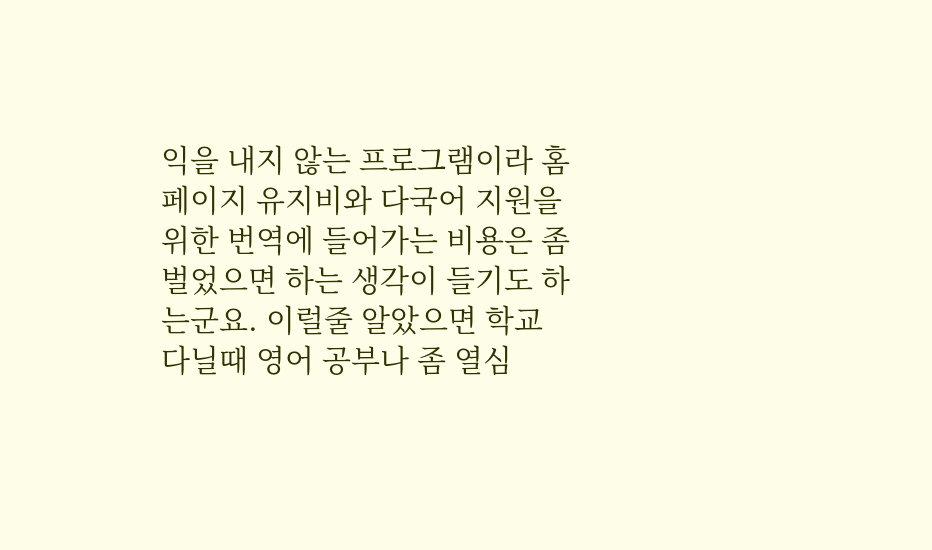익을 내지 않는 프로그램이라 홈페이지 유지비와 다국어 지원을 위한 번역에 들어가는 비용은 좀 벌었으면 하는 생각이 들기도 하는군요. 이럴줄 알았으면 학교 다닐때 영어 공부나 좀 열심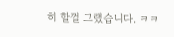히 할껄 그랬습니다. ㅋㅋ